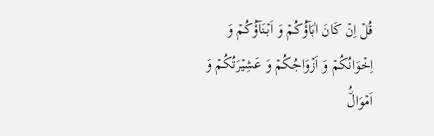قُلۡ اِنۡ کَانَ اٰبَآؤُکُمۡ وَ اَبۡنَآؤُکُمۡ وَ اِخۡوَانُکُمۡ وَ اَزۡوَاجُکُمۡ وَ عَشِیۡرَتُکُمۡ وَ اَمۡوَالُۨ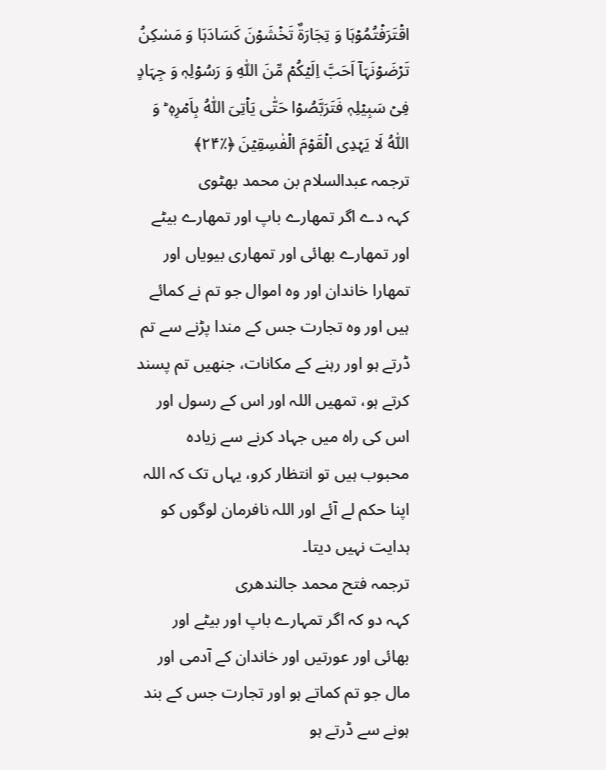اقۡتَرَفۡتُمُوۡہَا وَ تِجَارَۃٌ تَخۡشَوۡنَ کَسَادَہَا وَ مَسٰکِنُ تَرۡضَوۡنَہَاۤ اَحَبَّ اِلَیۡکُمۡ مِّنَ اللّٰہِ وَ رَسُوۡلِہٖ وَ جِہَادٍ فِیۡ سَبِیۡلِہٖ فَتَرَبَّصُوۡا حَتّٰی یَاۡتِیَ اللّٰہُ بِاَمۡرِہٖ ؕ وَ اللّٰہُ لَا یَہۡدِی الۡقَوۡمَ الۡفٰسِقِیۡنَ ﴿٪۲۴﴾
ترجمہ عبدالسلام بن محمد بھٹوی
کہہ دے اگر تمھارے باپ اور تمھارے بیٹے اور تمھارے بھائی اور تمھاری بیویاں اور تمھارا خاندان اور وہ اموال جو تم نے کمائے ہیں اور وہ تجارت جس کے مندا پڑنے سے تم ڈرتے ہو اور رہنے کے مکانات، جنھیں تم پسند کرتے ہو، تمھیں اللہ اور اس کے رسول اور اس کی راہ میں جہاد کرنے سے زیادہ محبوب ہیں تو انتظار کرو، یہاں تک کہ اللہ اپنا حکم لے آئے اور اللہ نافرمان لوگوں کو ہدایت نہیں دیتا۔
ترجمہ فتح محمد جالندھری
کہہ دو کہ اگر تمہارے باپ اور بیٹے اور بھائی اور عورتیں اور خاندان کے آدمی اور مال جو تم کماتے ہو اور تجارت جس کے بند ہونے سے ڈرتے ہو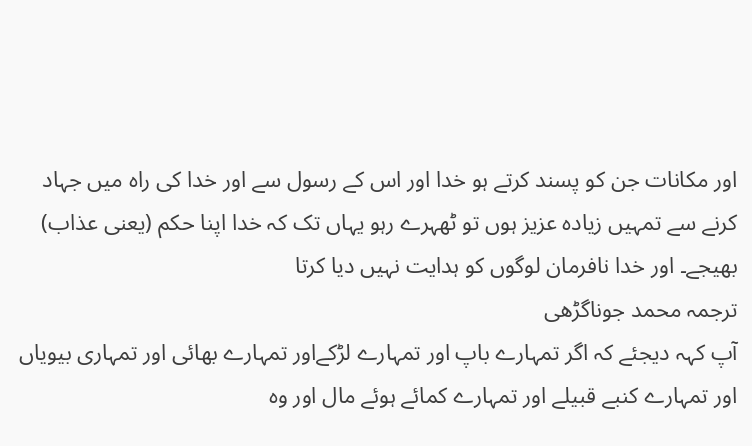اور مکانات جن کو پسند کرتے ہو خدا اور اس کے رسول سے اور خدا کی راہ میں جہاد کرنے سے تمہیں زیادہ عزیز ہوں تو ٹھہرے رہو یہاں تک کہ خدا اپنا حکم (یعنی عذاب) بھیجے۔ اور خدا نافرمان لوگوں کو ہدایت نہیں دیا کرتا
ترجمہ محمد جوناگڑھی
آپ کہہ دیجئے کہ اگر تمہارے باپ اور تمہارے لڑکےاور تمہارے بھائی اور تمہاری بیویاں اور تمہارے کنبے قبیلے اور تمہارے کمائے ہوئے مال اور وه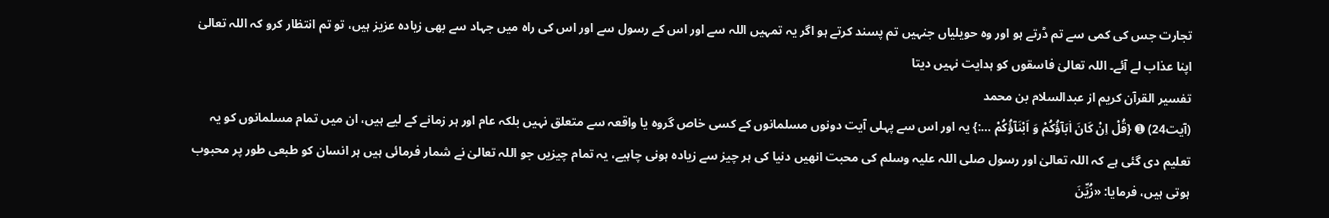تجارت جس کی کمی سے تم ڈرتے ہو اور وه حویلیاں جنہیں تم پسند کرتے ہو اگر یہ تمہیں اللہ سے اور اس کے رسول سے اور اس کی راه میں جہاد سے بھی زیاده عزیز ہیں، تو تم انتظار کرو کہ اللہ تعالیٰ اپنا عذاب لے آئے۔ اللہ تعالیٰ فاسقوں کو ہدایت نہیں دیتا
تفسیر القرآن کریم از عبدالسلام بن محمد
(آیت24) ➊ {قُلْ اِنْ كَانَ اٰبَآؤُكُمْ وَ اَبْنَآؤُكُمْ …:} یہ اور اس سے پہلی آیت دونوں مسلمانوں کے کسی خاص گروہ یا واقعہ سے متعلق نہیں بلکہ عام اور ہر زمانے کے لیے ہیں، ان میں تمام مسلمانوں کو یہ تعلیم دی گئی ہے کہ اللہ تعالیٰ اور رسول صلی اللہ علیہ وسلم کی محبت انھیں دنیا کی ہر چیز سے زیادہ ہونی چاہیے، یہ تمام چیزیں جو اللہ تعالیٰ نے شمار فرمائی ہیں ہر انسان کو طبعی طور پر محبوب ہوتی ہیں، فرمایا: «زُيِّنَ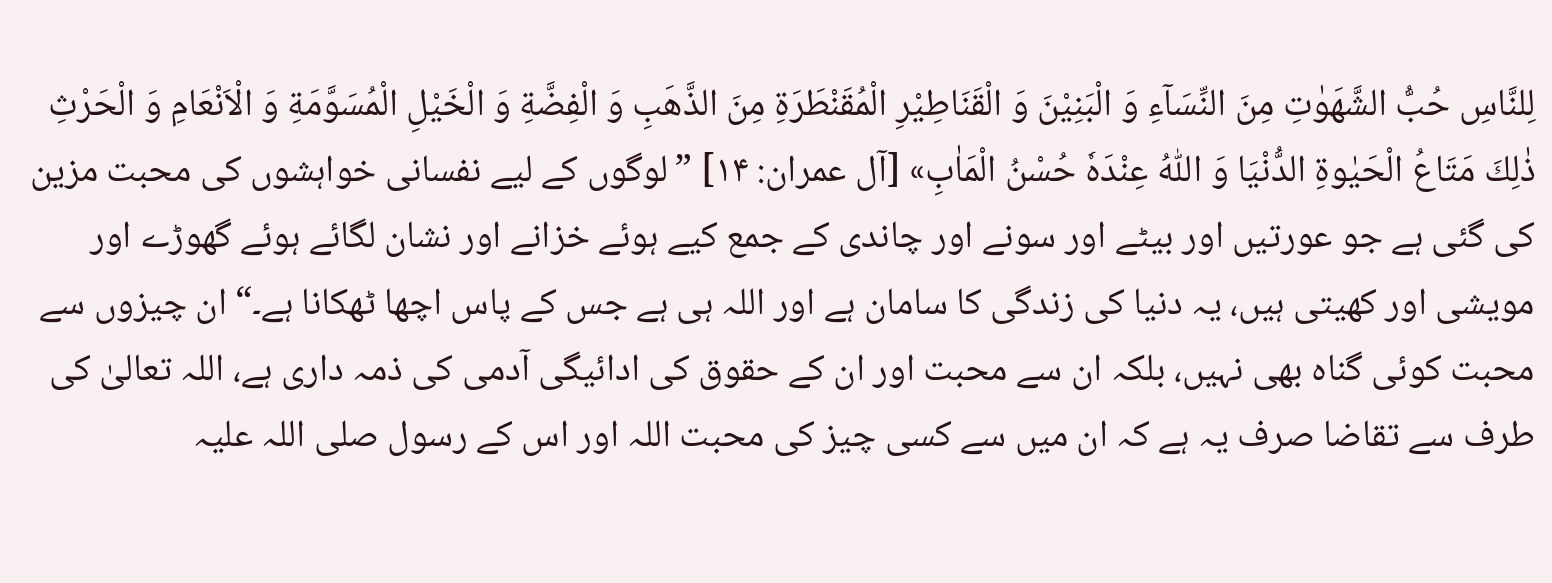لِلنَّاسِ حُبُّ الشَّهَوٰتِ مِنَ النِّسَآءِ وَ الْبَنِيْنَ وَ الْقَنَاطِيْرِ الْمُقَنْطَرَةِ مِنَ الذَّهَبِ وَ الْفِضَّةِ وَ الْخَيْلِ الْمُسَوَّمَةِ وَ الْاَنْعَامِ وَ الْحَرْثِ ذٰلِكَ مَتَاعُ الْحَيٰوةِ الدُّنْيَا وَ اللّٰهُ عِنْدَهٗ حُسْنُ الْمَاٰبِ» [آل عمران: ۱۴] ”لوگوں کے لیے نفسانی خواہشوں کی محبت مزین کی گئی ہے جو عورتیں اور بیٹے اور سونے اور چاندی کے جمع کیے ہوئے خزانے اور نشان لگائے ہوئے گھوڑے اور مویشی اور کھیتی ہیں، یہ دنیا کی زندگی کا سامان ہے اور اللہ ہی ہے جس کے پاس اچھا ٹھکانا ہے۔“ ان چیزوں سے محبت کوئی گناہ بھی نہیں، بلکہ ان سے محبت اور ان کے حقوق کی ادائیگی آدمی کی ذمہ داری ہے، اللہ تعالیٰ کی طرف سے تقاضا صرف یہ ہے کہ ان میں سے کسی چیز کی محبت اللہ اور اس کے رسول صلی اللہ علیہ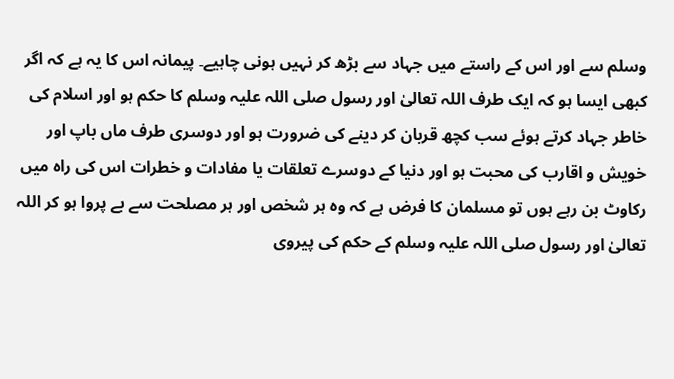وسلم سے اور اس کے راستے میں جہاد سے بڑھ کر نہیں ہونی چاہیے۔ پیمانہ اس کا یہ ہے کہ اگر کبھی ایسا ہو کہ ایک طرف اللہ تعالیٰ اور رسول صلی اللہ علیہ وسلم کا حکم ہو اور اسلام کی خاطر جہاد کرتے ہوئے سب کچھ قربان کر دینے کی ضرورت ہو اور دوسری طرف ماں باپ اور خویش و اقارب کی محبت ہو اور دنیا کے دوسرے تعلقات یا مفادات و خطرات اس کی راہ میں رکاوٹ بن رہے ہوں تو مسلمان کا فرض ہے کہ وہ ہر شخص اور ہر مصلحت سے بے پروا ہو کر اللہ تعالیٰ اور رسول صلی اللہ علیہ وسلم کے حکم کی پیروی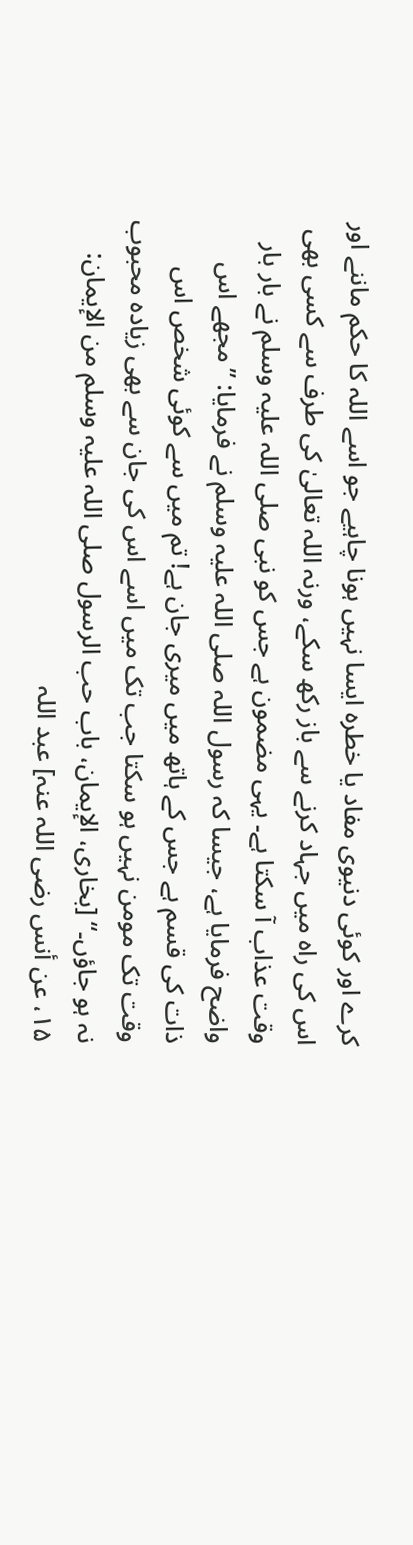کرے اور کوئی دنیوی مفاد یا خطرہ ایسا نہیں ہونا چاہیے جو اسے اللہ کا حکم ماننے اور اس کی راہ میں جہاد کرنے سے باز رکھ سکے، ورنہ اللہ تعالیٰ کی طرف سے کسی بھی وقت عذاب آ سکتا ہے۔ یہی مضمون ہے جس کو نبی صلی اللہ علیہ وسلم نے بار بار واضح فرمایا ہے، جیسا کہ رسول اللہ صلی اللہ علیہ وسلم نے فرمایا: ”مجھے اس ذات کی قسم ہے جس کے ہاتھ میں میری جان ہے! تم میں سے کوئی شخص اس وقت تک مومن نہیں ہو سکتا جب تک میں اسے اس کی جان سے بھی زیادہ محبوب نہ ہو جاؤں۔“ [بخاری، الإیمان، باب حب الرسول صلی اللہ علیہ وسلم من الإیمان: ۱۵، عن أنس رضی اللہ عنہ] عبد اللہ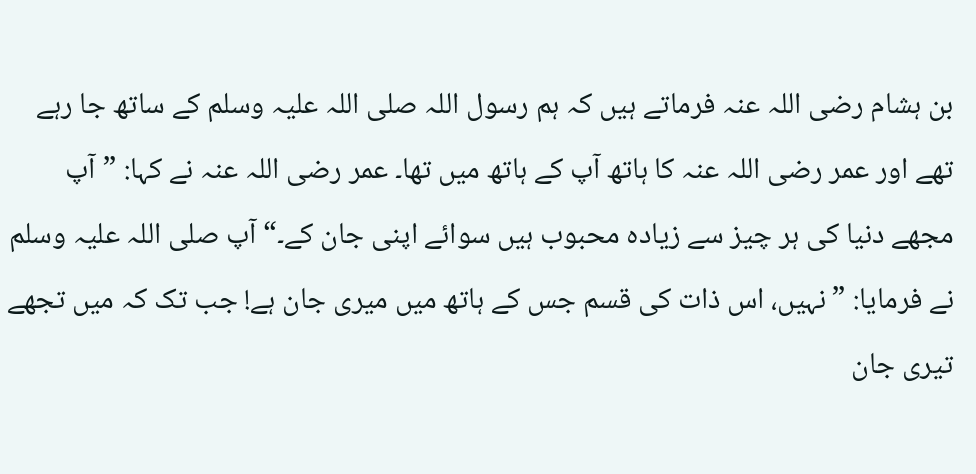بن ہشام رضی اللہ عنہ فرماتے ہیں کہ ہم رسول اللہ صلی اللہ علیہ وسلم کے ساتھ جا رہے تھے اور عمر رضی اللہ عنہ کا ہاتھ آپ کے ہاتھ میں تھا۔ عمر رضی اللہ عنہ نے کہا: ”آپ مجھے دنیا کی ہر چیز سے زیادہ محبوب ہیں سوائے اپنی جان کے۔“ آپ صلی اللہ علیہ وسلم نے فرمایا: ”نہیں، اس ذات کی قسم جس کے ہاتھ میں میری جان ہے! جب تک کہ میں تجھے تیری جان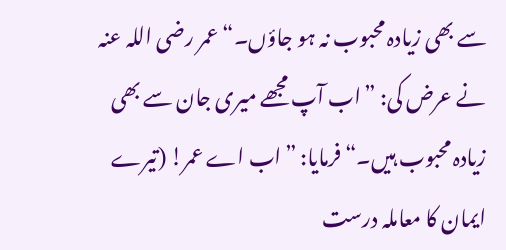سے بھی زیادہ محبوب نہ ہو جاؤں۔“ عمر رضی اللہ عنہ نے عرض کی: ”اب آپ مجھے میری جان سے بھی زیادہ محبوب ہیں۔“ فرمایا: ”اب اے عمر! (تیرے ایمان کا معاملہ درست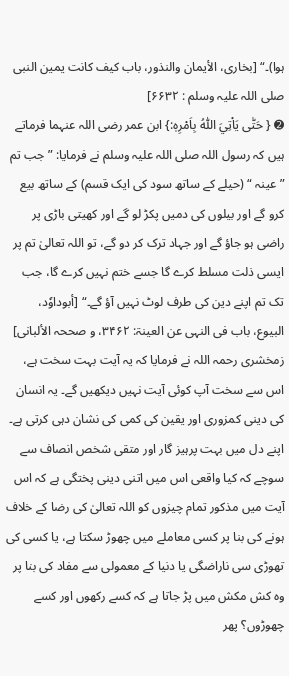ہوا)۔“ [بخاری، الأیمان والنذور، باب کیف کانت یمین النبی صلی اللہ علیہ وسلم : ۶۶۳۲]
➋ { حَتّٰى يَاْتِيَ اللّٰهُ بِاَمْرِهٖ:} ابن عمر رضی اللہ عنہما فرماتے ہیں کہ رسول اللہ صلی اللہ علیہ وسلم نے فرمایا: ”جب تم ” عینہ “ (حیلے کے ساتھ سود کی ایک قسم) کے ساتھ بیع کرو گے اور بیلوں کی دمیں پکڑ لو گے اور کھیتی باڑی پر راضی ہو جاؤ گے اور جہاد ترک کر دو گے، تو اللہ تعالیٰ تم پر ایسی ذلت مسلط کرے گا جسے ختم نہیں کرے گا، جب تک تم اپنے دین کی طرف لوٹ نہیں آؤ گے۔“ [أبوداوٗد، البیوع، باب فی النہی عن العینۃ: ۳۴۶۲، و صححہ الألبانی] زمخشری رحمہ اللہ نے فرمایا کہ یہ آیت بہت سخت ہے، اس سے سخت آپ کوئی آیت نہیں دیکھیں گے۔ یہ انسان کی دینی کمزوری اور یقین کی کمی کی نشان دہی کرتی ہے۔ اپنے دل میں بہت پرہیز گار اور متقی شخص انصاف سے سوچے کہ کیا واقعی اس میں اتنی دینی پختگی ہے کہ اس آیت میں مذکور تمام چیزوں کو اللہ تعالیٰ کی رضا کے خلاف ہونے کی بنا پر کسی معاملے میں چھوڑ سکتا ہے، یا کسی کی تھوڑی سی ناراضگی یا دنیا کے معمولی سے مفاد کی بنا پر وہ کش مکش میں پڑ جاتا ہے کہ کسے رکھوں اور کسے چھوڑوں؟ پھر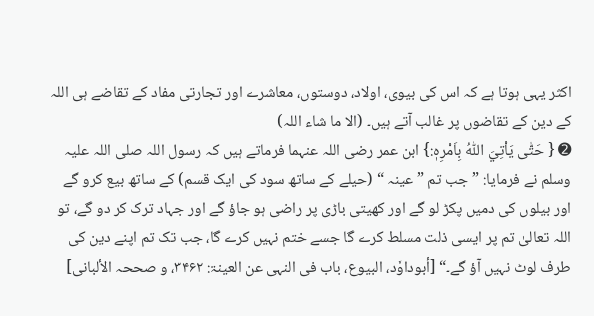اکثر یہی ہوتا ہے کہ اس کی بیوی، اولاد، دوستوں، معاشرے اور تجارتی مفاد کے تقاضے ہی اللہ کے دین کے تقاضوں پر غالب آتے ہیں۔ (الا ما شاء اللہ)
➋ { حَتّٰى يَاْتِيَ اللّٰهُ بِاَمْرِهٖ:} ابن عمر رضی اللہ عنہما فرماتے ہیں کہ رسول اللہ صلی اللہ علیہ وسلم نے فرمایا: ”جب تم ” عینہ “ (حیلے کے ساتھ سود کی ایک قسم) کے ساتھ بیع کرو گے اور بیلوں کی دمیں پکڑ لو گے اور کھیتی باڑی پر راضی ہو جاؤ گے اور جہاد ترک کر دو گے، تو اللہ تعالیٰ تم پر ایسی ذلت مسلط کرے گا جسے ختم نہیں کرے گا، جب تک تم اپنے دین کی طرف لوٹ نہیں آؤ گے۔“ [أبوداوٗد، البیوع، باب فی النہی عن العینۃ: ۳۴۶۲، و صححہ الألبانی]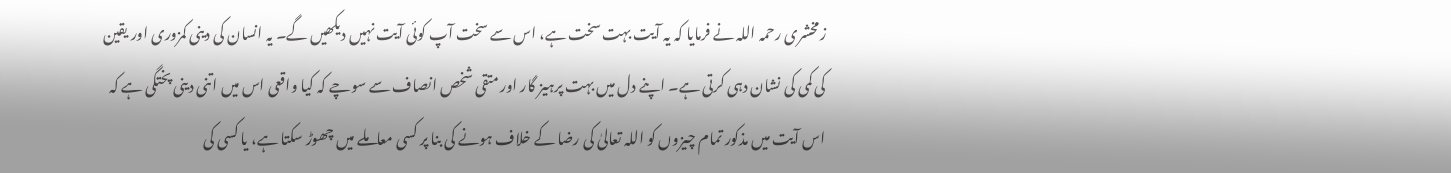زمخشری رحمہ اللہ نے فرمایا کہ یہ آیت بہت سخت ہے، اس سے سخت آپ کوئی آیت نہیں دیکھیں گے۔ یہ انسان کی دینی کمزوری اور یقین کی کمی کی نشان دہی کرتی ہے۔ اپنے دل میں بہت پرہیز گار اور متقی شخص انصاف سے سوچے کہ کیا واقعی اس میں اتنی دینی پختگی ہے کہ اس آیت میں مذکور تمام چیزوں کو اللہ تعالیٰ کی رضا کے خلاف ہونے کی بنا پر کسی معاملے میں چھوڑ سکتا ہے، یا کسی کی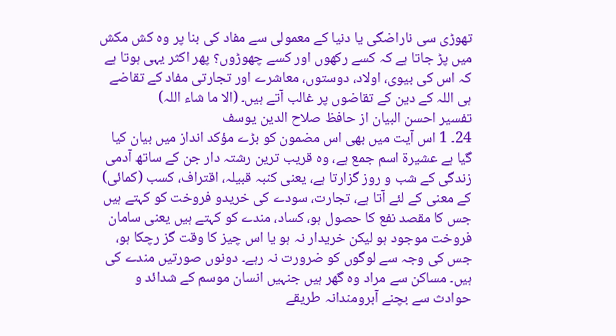تھوڑی سی ناراضگی یا دنیا کے معمولی سے مفاد کی بنا پر وہ کش مکش میں پڑ جاتا ہے کہ کسے رکھوں اور کسے چھوڑوں؟ پھر اکثر یہی ہوتا ہے کہ اس کی بیوی، اولاد، دوستوں، معاشرے اور تجارتی مفاد کے تقاضے ہی اللہ کے دین کے تقاضوں پر غالب آتے ہیں۔ (الا ما شاء اللہ)
تفسیر احسن البیان از حافظ صلاح الدین یوسف
24۔ 1 اس آیت میں بھی اس مضمون کو بڑے مؤکد انداز میں بیان کیا گیا ہے عشیرۃ اسم جمع ہے، وہ قریب ترین رشتہ دار جن کے ساتھ آدمی زندگی کے شب و روز گزارتا ہے، یعنی کنبہ قبیلہ، اقتراف، کسب (کمائی) کے معنی کے لئے آتا ہے، تجارت، سودے کی خریدو فروخت کو کہتے ہیں جس کا مقصد نفع کا حصول ہو، کساد، مندے کو کہتے ہیں یعنی سامان فروخت موجود ہو لیکن خریدار نہ ہو یا اس چیز کا وقت گز رچکا ہو، جس کی وجہ سے لوگوں کو ضرورت نہ رہے۔ دونوں صورتیں مندے کی ہیں۔ مساکن سے مراد وہ گھر ہیں جنہیں انسان موسم کے شدائد و حوادث سے بچنے آبرومندانہ طریقے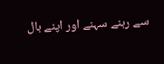سے رہنے سہنے اور اپنے بال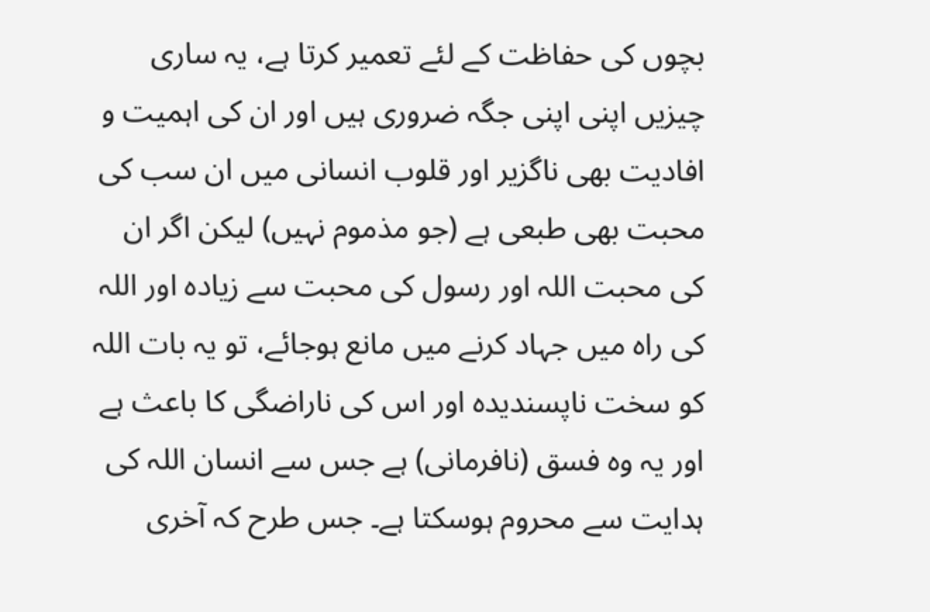بچوں کی حفاظت کے لئے تعمیر کرتا ہے، یہ ساری چیزیں اپنی اپنی جگہ ضروری ہیں اور ان کی اہمیت و افادیت بھی ناگزیر اور قلوب انسانی میں ان سب کی محبت بھی طبعی ہے (جو مذموم نہیں) لیکن اگر ان کی محبت اللہ اور رسول کی محبت سے زیادہ اور اللہ کی راہ میں جہاد کرنے میں مانع ہوجائے، تو یہ بات اللہ کو سخت ناپسندیدہ اور اس کی ناراضگی کا باعث ہے اور یہ وہ فسق (نافرمانی) ہے جس سے انسان اللہ کی ہدایت سے محروم ہوسکتا ہے۔ جس طرح کہ آخری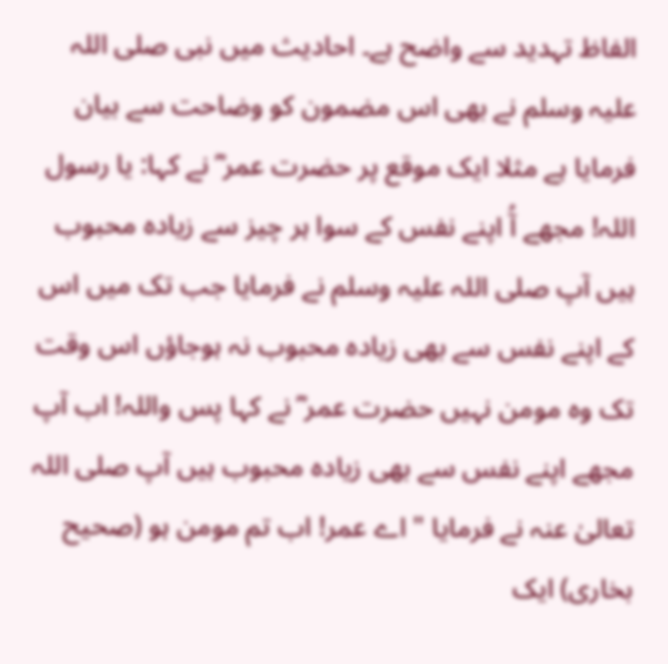الفاظ تہدید سے واضح ہے۔ احادیث میں نبی صلی اللہ علیہ وسلم نے بھی اس مضمون کو وضاحت سے بیان فرمایا ہے مثلا ایک موقع پر حضرت عمر ؓ نے کہا: یا رسول اللہ! مجھے آُ اپنے نفس کے سوا ہر چیز سے زیادہ محبوب ہیں آپ صلی اللہ علیہ وسلم نے فرمایا جب تک میں اس کے اپنے نفس سے بھی زیادہ محبوب نہ ہوجاؤں اس وقت تک وہ مومن نہیں حضرت عمر ؓ نے کہا پس واللہ! اب آپ مجھے اپنے نفس سے بھی زیادہ محبوب ہیں آپ صلی اللہ تعالیٰ عنہ نے فرمایا " اے عمر! اب تم مومن ہو (صحیح بخاری) ایک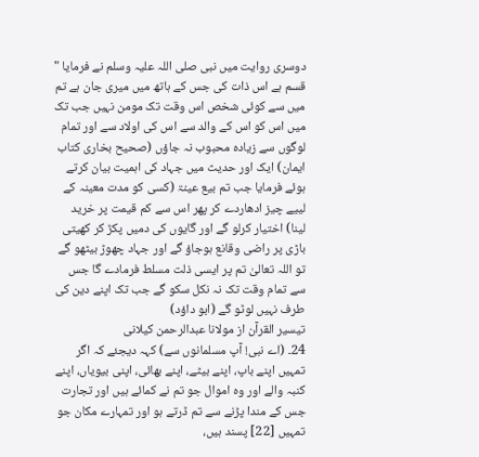دوسری روایت میں نبی صلی اللہ علیہ وسلم نے فرمایا " قسم ہے اس ذات کی جس کے ہاتھ میں میری جان ہے تم میں سے کوئی شخص اس وقت تک مومن نہیں جب تک میں اس کو اس کے والد سے اس کی اولاد سے اور تمام لوگوں سے زیادہ محبوب نہ جاؤں (صحیح بخاری کتاب ایمان) ایک اور حدیث میں جہاد کی اہمیت بیان کرتے ہوئے فرمایا جب تم بیع عینۃ (کسی کو مدت معینہ کے لییے چیز ادھاردے کر پھر اس سے کم قیمت پر خرید لینا) اختیار کرلو گے اور گایوں کی دمیں پکڑ کر کھیتی باڑی پر راضی وقانع ہوجاؤ گے اور جہاد چھوڑ بیٹھو گے تو اللہ تعالیٰ تم پر ایسی ذلت مسلط فرمادے گا جس سے تمام وقت تک نہ نکل سکو گے جب تک اپنے دین کی طرف نہیں لوٹو گے (ابو داؤد)
تيسير القرآن از مولانا عبدالرحمن کیلانی
24۔ (اے نبی! آپ مسلمانوں سے) کہہ دیجئے کہ اگر تمہیں اپنے باپ، اپنے بیٹے، اپنے بھائی، اپنی بیویاں، اپنے کنبہ والے اور وہ اموال جو تم نے کمائے ہیں اور تجارت جس کے مندا پڑنے سے تم ڈرتے ہو اور تمہارے مکان جو تمہیں [22] پسند ہیں،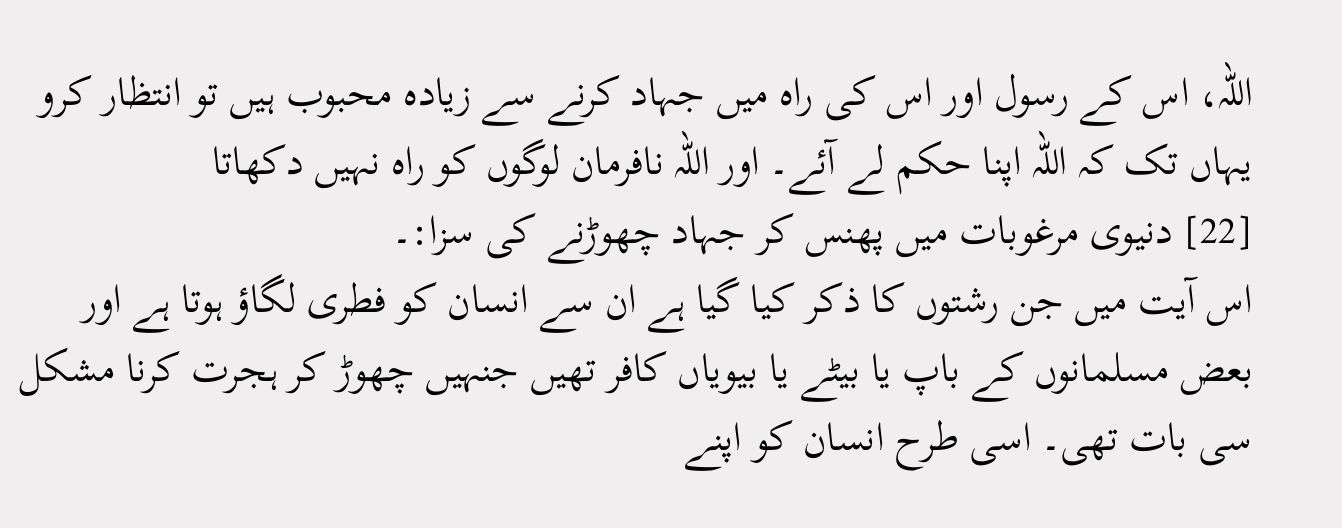اللہ، اس کے رسول اور اس کی راہ میں جہاد کرنے سے زیادہ محبوب ہیں تو انتظار کرو یہاں تک کہ اللہ اپنا حکم لے آئے۔ اور اللہ نافرمان لوگوں کو راہ نہیں دکھاتا
[22] دنیوی مرغوبات میں پھنس کر جہاد چھوڑنے کی سزا:۔
اس آیت میں جن رشتوں کا ذکر کیا گیا ہے ان سے انسان کو فطری لگاؤ ہوتا ہے اور بعض مسلمانوں کے باپ یا بیٹے یا بیویاں کافر تھیں جنہیں چھوڑ کر ہجرت کرنا مشکل سی بات تھی۔ اسی طرح انسان کو اپنے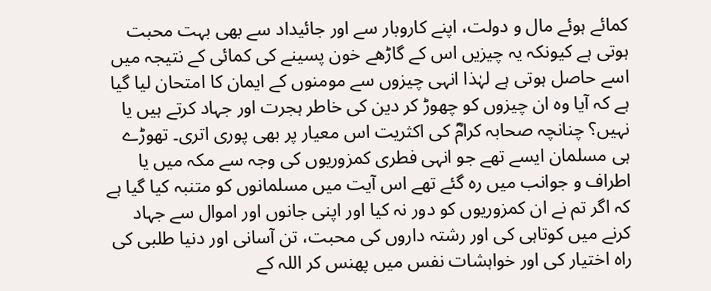کمائے ہوئے مال و دولت، اپنے کاروبار سے اور جائیداد سے بھی بہت محبت ہوتی ہے کیونکہ یہ چیزیں اس کے گاڑھے خون پسینے کی کمائی کے نتیجہ میں اسے حاصل ہوتی ہے لہٰذا انہی چیزوں سے مومنوں کے ایمان کا امتحان لیا گیا ہے کہ آیا وہ ان چیزوں کو چھوڑ کر دین کی خاطر ہجرت اور جہاد کرتے ہیں یا نہیں؟ چنانچہ صحابہ کرامؓ کی اکثریت اس معیار پر بھی پوری اتری۔ تھوڑے ہی مسلمان ایسے تھے جو انہی فطری کمزوریوں کی وجہ سے مکہ میں یا اطراف و جوانب میں رہ گئے تھے اس آیت میں مسلمانوں کو متنبہ کیا گیا ہے کہ اگر تم نے ان کمزوریوں کو دور نہ کیا اور اپنی جانوں اور اموال سے جہاد کرنے میں کوتاہی کی اور رشتہ داروں کی محبت، تن آسانی اور دنیا طلبی کی راہ اختیار کی اور خواہشات نفس میں پھنس کر اللہ کے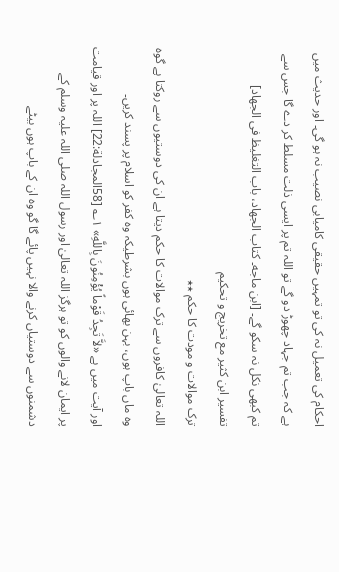احکام کی تعمیل نہ کی تو تمہیں حقیقی کامیابی نصیب نہ ہو گی۔ اور حدیث میں ہے کہ جب تم جہاد چھوڑ دو گے تو اللہ تم پر ایسی ذلت مسلط کر دے گا جس سے تم کبھی نکل نہ سکو گے۔ [ابن ماجه۔ كتاب الجهاد، باب التغليظ فى الجهاد]
تفسیر ابن کثیر مع تخریج و تحکیم
ترک موالات و مودت کا حکم ٭٭
اللہ تعالیٰ کافروں سے ترک موالات کا حکم دیتا ہے ان کی دوستیوں سے روکتا ہے گوہ وہ ماں باپ ہوں، بہن بھائی ہوں بشرطیکہ وہ کفر کو اسلام پر پسند کریں۔
اور آیت میں ہے «لاَّ تَجِدُ قَوْماً يُؤْمِنُونَ بِاللَّهِ» ۱؎ [58المجادلة:22] اللہ پر اور قیامت پر ایمان لانے والوں کو تو ہرگز اللہ تعالیٰ اور رسول اللہ صلی اللہ علیہ وسلم کے دشمنوں سے دوستیاں کرنے والا نہیں پائے گا گو وہ ان کے باپ ہوں بیٹے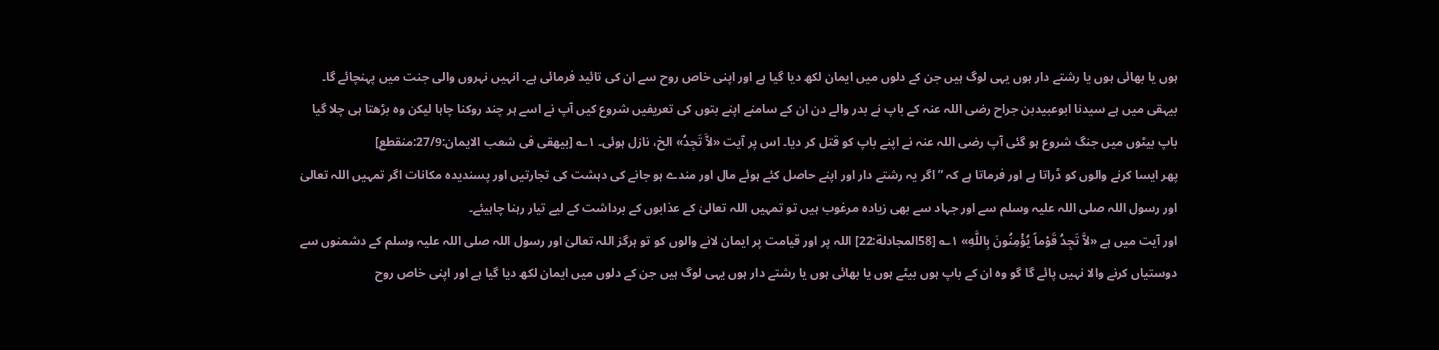ہوں یا بھائی ہوں یا رشتے دار ہوں یہی لوگ ہیں جن کے دلوں میں ایمان لکھ دیا گیا ہے اور اپنی خاص روح سے ان کی تائید فرمائی ہے۔ انہیں نہروں والی جنت میں پہنچائے گا۔
بیہقی میں ہے سیدنا ابوعبیدبن جراح رضی اللہ عنہ کے باپ نے بدر والے دن ان کے سامنے اپنے بتوں کی تعریفیں شروع کیں آپ نے اسے ہر چند روکنا چاہا لیکن وہ بڑھتا ہی چلا گیا باپ بیٹوں میں جنگ شروع ہو گئی آپ رضی اللہ عنہ نے اپنے باپ کو قتل کر دیا۔ اس پر آیت «لاَّ تَجِدُ» الخ، نازل ہوئی۔ ۱؎ [بیهقی فی شعب الایمان:27/9:منقطع]
پھر ایسا کرنے والوں کو ڈراتا ہے اور فرماتا ہے کہ ”اگر یہ رشتے دار اور اپنے حاصل کئے ہوئے مال اور مندے ہو جانے کی دہشت کی تجارتیں اور پسندیدہ مکانات اگر تمہیں اللہ تعالیٰ اور رسول اللہ صلی اللہ علیہ وسلم سے اور جہاد سے بھی زیادہ مرغوب ہیں تو تمہیں اللہ تعالیٰ کے عذابوں کے برداشت کے لیے تیار رہنا چاہیئے۔
اور آیت میں ہے «لاَّ تَجِدُ قَوْماً يُؤْمِنُونَ بِاللَّهِ» ۱؎ [58المجادلة:22] اللہ پر اور قیامت پر ایمان لانے والوں کو تو ہرگز اللہ تعالیٰ اور رسول اللہ صلی اللہ علیہ وسلم کے دشمنوں سے دوستیاں کرنے والا نہیں پائے گا گو وہ ان کے باپ ہوں بیٹے ہوں یا بھائی ہوں یا رشتے دار ہوں یہی لوگ ہیں جن کے دلوں میں ایمان لکھ دیا گیا ہے اور اپنی خاص روح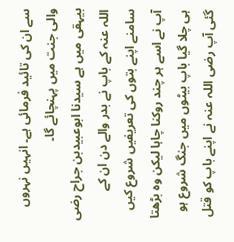سے ان کی تائید فرمائی ہے۔ انہیں نہروں والی جنت میں پہنچائے گا۔
بیہقی میں ہے سیدنا ابوعبیدبن جراح رضی اللہ عنہ کے باپ نے بدر والے دن ان کے سامنے اپنے بتوں کی تعریفیں شروع کیں آپ نے اسے ہر چند روکنا چاہا لیکن وہ بڑھتا ہی چلا گیا باپ بیٹوں میں جنگ شروع ہو گئی آپ رضی اللہ عنہ نے اپنے باپ کو قتل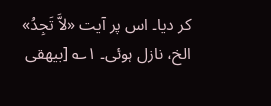کر دیا۔ اس پر آیت «لاَّ تَجِدُ» الخ، نازل ہوئی۔ ۱؎ [بیهقی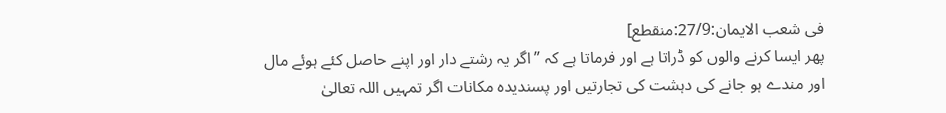فی شعب الایمان:27/9:منقطع]
پھر ایسا کرنے والوں کو ڈراتا ہے اور فرماتا ہے کہ ”اگر یہ رشتے دار اور اپنے حاصل کئے ہوئے مال اور مندے ہو جانے کی دہشت کی تجارتیں اور پسندیدہ مکانات اگر تمہیں اللہ تعالیٰ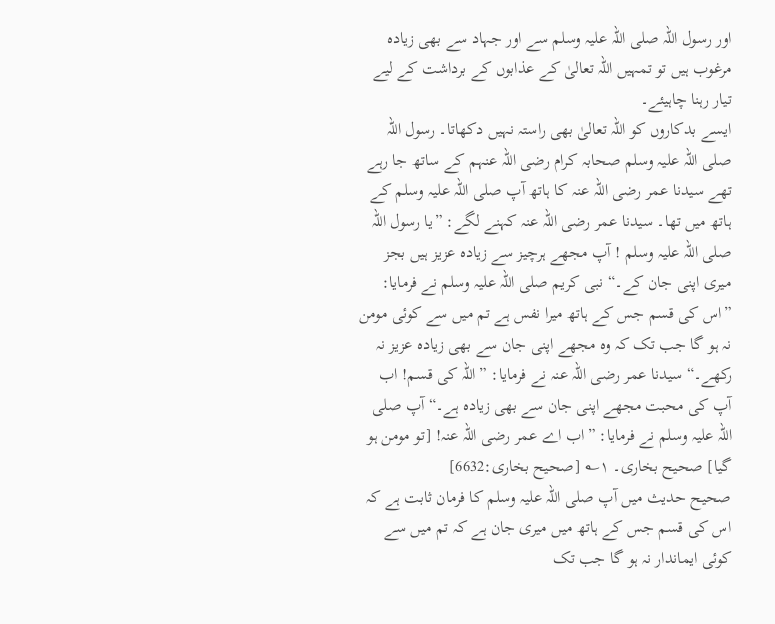اور رسول اللہ صلی اللہ علیہ وسلم سے اور جہاد سے بھی زیادہ مرغوب ہیں تو تمہیں اللہ تعالیٰ کے عذابوں کے برداشت کے لیے تیار رہنا چاہیئے۔
ایسے بدکاروں کو اللہ تعالیٰ بھی راستہ نہیں دکھاتا۔ رسول اللہ صلی اللہ علیہ وسلم صحابہ کرام رضی اللہ عنہم کے ساتھ جا رہے تھے سیدنا عمر رضی اللہ عنہ کا ہاتھ آپ صلی اللہ علیہ وسلم کے ہاتھ میں تھا۔ سیدنا عمر رضی اللہ عنہ کہنے لگے: ”یا رسول اللہ صلی اللہ علیہ وسلم ! آپ مجھے ہرچیز سے زیادہ عزیز ہیں بجز میری اپنی جان کے۔“ نبی کریم صلی اللہ علیہ وسلم نے فرمایا: ”اس کی قسم جس کے ہاتھ میرا نفس ہے تم میں سے کوئی مومن نہ ہو گا جب تک کہ وہ مجھے اپنی جان سے بھی زیادہ عزیز نہ رکھے۔“ سیدنا عمر رضی اللہ عنہ نے فرمایا: ”اللہ کی قسم! اب آپ کی محبت مجھے اپنی جان سے بھی زیادہ ہے۔“ آپ صلی اللہ علیہ وسلم نے فرمایا: ”اب اے عمر رضی اللہ عنہ! [تو مومن ہو گیا] صحیح بخاری۔ ۱؎ [صحیح بخاری:6632]
صحیح حدیث میں آپ صلی اللہ علیہ وسلم کا فرمان ثابت ہے کہ اس کی قسم جس کے ہاتھ میں میری جان ہے کہ تم میں سے کوئی ایماندار نہ ہو گا جب تک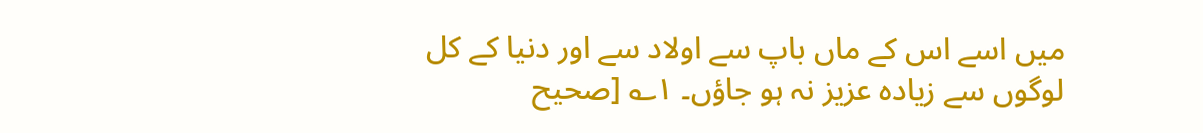میں اسے اس کے ماں باپ سے اولاد سے اور دنیا کے کل لوگوں سے زیادہ عزیز نہ ہو جاؤں۔ ۱؎ [صحیح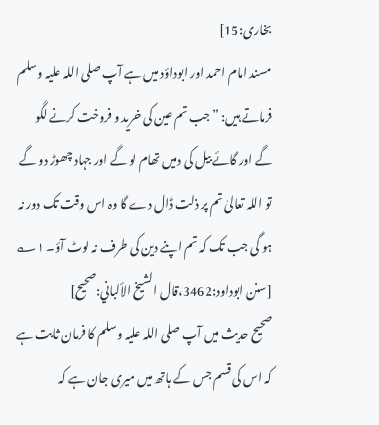بخاری:15]
مسند امام احمد اور ابوداؤد میں ہے آپ صلی اللہ علیہ وسلم فرماتے ہیں: ”جب تم عین کی خرید و فروخت کرنے لگو گے اور گائے بیل کی دمیں تھام لو گے اور جہاد چھوڑ دو گے تو اللہ تعالیٰ تم پر ذلت ڈال دے گا وہ اس وقت تک دور نہ ہو گی جب تک کہ تم اپنے دین کی طرف نہ لوٹ آؤ۔ ۱؎ [سنن ابوداود:3462،قال الشيخ الألباني:صحیح]
صحیح حدیث میں آپ صلی اللہ علیہ وسلم کا فرمان ثابت ہے کہ اس کی قسم جس کے ہاتھ میں میری جان ہے کہ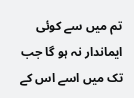تم میں سے کوئی ایماندار نہ ہو گا جب تک میں اسے اس کے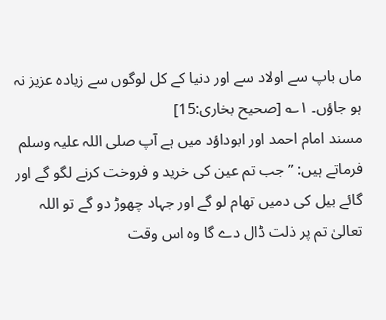ماں باپ سے اولاد سے اور دنیا کے کل لوگوں سے زیادہ عزیز نہ ہو جاؤں۔ ۱؎ [صحیح بخاری:15]
مسند امام احمد اور ابوداؤد میں ہے آپ صلی اللہ علیہ وسلم فرماتے ہیں: ”جب تم عین کی خرید و فروخت کرنے لگو گے اور گائے بیل کی دمیں تھام لو گے اور جہاد چھوڑ دو گے تو اللہ تعالیٰ تم پر ذلت ڈال دے گا وہ اس وقت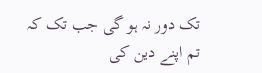تک دور نہ ہو گی جب تک کہ تم اپنے دین کی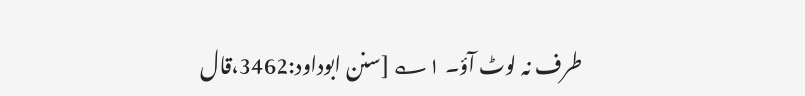طرف نہ لوٹ آؤ۔ ۱؎ [سنن ابوداود:3462،قال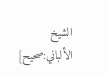الشيخ الألباني:صحیح]